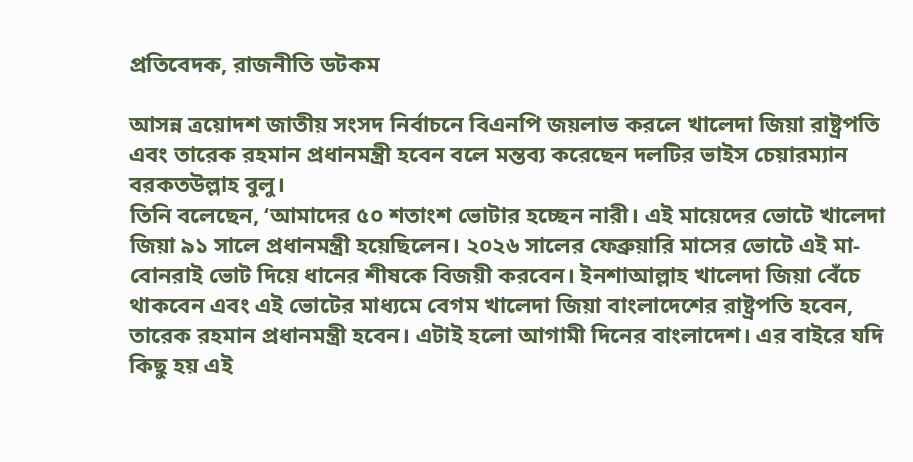প্রতিবেদক, রাজনীতি ডটকম

আসন্ন ত্রয়োদশ জাতীয় সংসদ নির্বাচনে বিএনপি জয়লাভ করলে খালেদা জিয়া রাষ্ট্রপতি এবং তারেক রহমান প্রধানমন্ত্রী হবেন বলে মন্তব্য করেছেন দলটির ভাইস চেয়ারম্যান বরকতউল্লাহ বুলু।
তিনি বলেছেন, ‘আমাদের ৫০ শতাংশ ভোটার হচ্ছেন নারী। এই মায়েদের ভোটে খালেদা জিয়া ৯১ সালে প্রধানমন্ত্রী হয়েছিলেন। ২০২৬ সালের ফেব্রুয়ারি মাসের ভোটে এই মা-বোনরাই ভোট দিয়ে ধানের শীষকে বিজয়ী করবেন। ইনশাআল্লাহ খালেদা জিয়া বেঁচে থাকবেন এবং এই ভোটের মাধ্যমে বেগম খালেদা জিয়া বাংলাদেশের রাষ্ট্রপতি হবেন, তারেক রহমান প্রধানমন্ত্রী হবেন। এটাই হলো আগামী দিনের বাংলাদেশ। এর বাইরে যদি কিছু হয় এই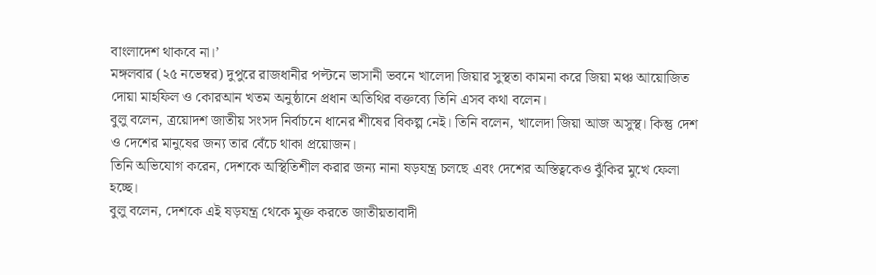বাংলাদেশ থাকবে না।’
মঙ্গলবার (২৫ নভেম্বর) দুপুরে রাজধানীর পল্টনে ভাসানী ভবনে খালেদা জিয়ার সুস্থতা কামনা করে জিয়া মঞ্চ আয়োজিত দোয়া মাহফিল ও কোরআন খতম অনুষ্ঠানে প্রধান অতিথির বক্তব্যে তিনি এসব কথা বলেন।
বুলু বলেন, ত্রয়োদশ জাতীয় সংসদ নির্বাচনে ধানের শীষের বিকল্প নেই। তিনি বলেন, খালেদা জিয়া আজ অসুস্থ। কিন্তু দেশ ও দেশের মানুষের জন্য তার বেঁচে থাকা প্রয়োজন।
তিনি অভিযোগ করেন, দেশকে অস্থিতিশীল করার জন্য নানা ষড়যন্ত্র চলছে এবং দেশের অস্তিত্বকেও ঝুঁকির মুখে ফেলা হচ্ছে।
বুলু বলেন, দেশকে এই ষড়যন্ত্র থেকে মুক্ত করতে জাতীয়তাবাদী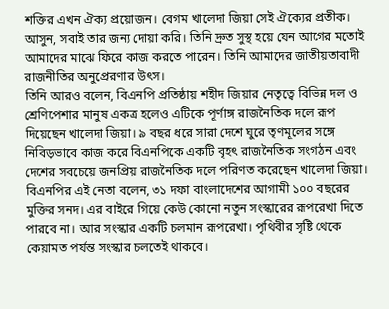শক্তির এখন ঐক্য প্রয়োজন। বেগম খালেদা জিয়া সেই ঐক্যের প্রতীক। আসুন, সবাই তার জন্য দোয়া করি। তিনি দ্রুত সুস্থ হয়ে যেন আগের মতোই আমাদের মাঝে ফিরে কাজ করতে পারেন। তিনি আমাদের জাতীয়তাবাদী রাজনীতির অনুপ্রেরণার উৎস।
তিনি আরও বলেন, বিএনপি প্রতিষ্ঠায় শহীদ জিয়ার নেতৃত্বে বিভিন্ন দল ও শ্রেণিপেশার মানুষ একত্র হলেও এটিকে পূর্ণাঙ্গ রাজনৈতিক দলে রূপ দিয়েছেন খালেদা জিয়া। ৯ বছর ধরে সারা দেশে ঘুরে তৃণমূলের সঙ্গে নিবিড়ভাবে কাজ করে বিএনপিকে একটি বৃহৎ রাজনৈতিক সংগঠন এবং দেশের সবচেয়ে জনপ্রিয় রাজনৈতিক দলে পরিণত করেছেন খালেদা জিয়া।
বিএনপির এই নেতা বলেন, ৩১ দফা বাংলাদেশের আগামী ১০০ বছরের মুক্তির সনদ। এর বাইরে গিয়ে কেউ কোনো নতুন সংস্কারের রূপরেখা দিতে পারবে না। আর সংস্কার একটি চলমান রূপরেখা। পৃথিবীর সৃষ্টি থেকে কেয়ামত পর্যন্ত সংস্কার চলতেই থাকবে।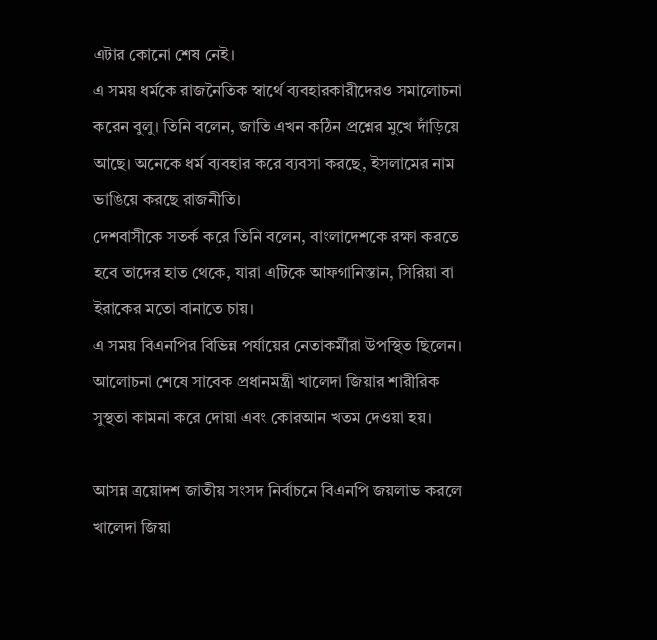এটার কোনো শেষ নেই।
এ সময় ধর্মকে রাজনৈতিক স্বার্থে ব্যবহারকারীদেরও সমালোচনা করেন বুলু। তিনি বলেন, জাতি এখন কঠিন প্রশ্নের মুখে দাঁড়িয়ে আছে। অনেকে ধর্ম ব্যবহার করে ব্যবসা করছে, ইসলামের নাম ভাঙিয়ে করছে রাজনীতি।
দেশবাসীকে সতর্ক করে তিনি বলেন, বাংলাদেশকে রক্ষা করতে হবে তাদের হাত থেকে, যারা এটিকে আফগানিস্তান, সিরিয়া বা ইরাকের মতো বানাতে চায়।
এ সময় বিএনপির বিভিন্ন পর্যায়ের নেতাকর্মীরা উপস্থিত ছিলেন। আলোচনা শেষে সাবেক প্রধানমন্ত্রী খালেদা জিয়ার শারীরিক সুস্থতা কামনা করে দোয়া এবং কোরআন খতম দেওয়া হয়।

আসন্ন ত্রয়োদশ জাতীয় সংসদ নির্বাচনে বিএনপি জয়লাভ করলে খালেদা জিয়া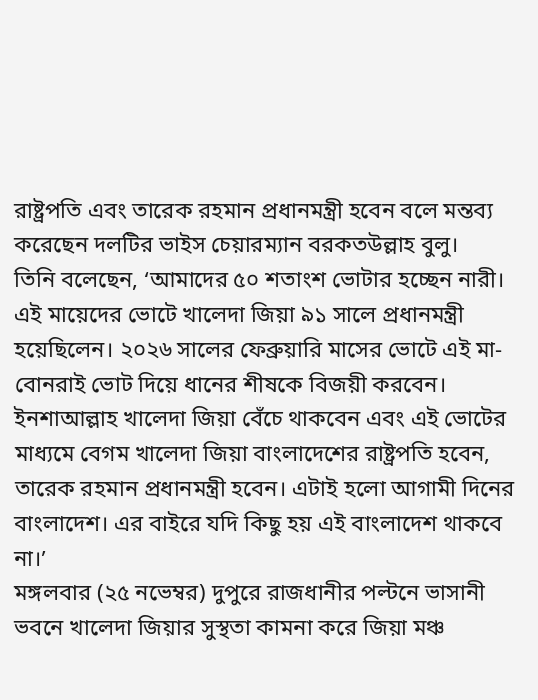রাষ্ট্রপতি এবং তারেক রহমান প্রধানমন্ত্রী হবেন বলে মন্তব্য করেছেন দলটির ভাইস চেয়ারম্যান বরকতউল্লাহ বুলু।
তিনি বলেছেন, ‘আমাদের ৫০ শতাংশ ভোটার হচ্ছেন নারী। এই মায়েদের ভোটে খালেদা জিয়া ৯১ সালে প্রধানমন্ত্রী হয়েছিলেন। ২০২৬ সালের ফেব্রুয়ারি মাসের ভোটে এই মা-বোনরাই ভোট দিয়ে ধানের শীষকে বিজয়ী করবেন। ইনশাআল্লাহ খালেদা জিয়া বেঁচে থাকবেন এবং এই ভোটের মাধ্যমে বেগম খালেদা জিয়া বাংলাদেশের রাষ্ট্রপতি হবেন, তারেক রহমান প্রধানমন্ত্রী হবেন। এটাই হলো আগামী দিনের বাংলাদেশ। এর বাইরে যদি কিছু হয় এই বাংলাদেশ থাকবে না।’
মঙ্গলবার (২৫ নভেম্বর) দুপুরে রাজধানীর পল্টনে ভাসানী ভবনে খালেদা জিয়ার সুস্থতা কামনা করে জিয়া মঞ্চ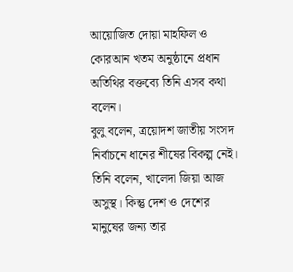আয়োজিত দোয়া মাহফিল ও কোরআন খতম অনুষ্ঠানে প্রধান অতিথির বক্তব্যে তিনি এসব কথা বলেন।
বুলু বলেন, ত্রয়োদশ জাতীয় সংসদ নির্বাচনে ধানের শীষের বিকল্প নেই। তিনি বলেন, খালেদা জিয়া আজ অসুস্থ। কিন্তু দেশ ও দেশের মানুষের জন্য তার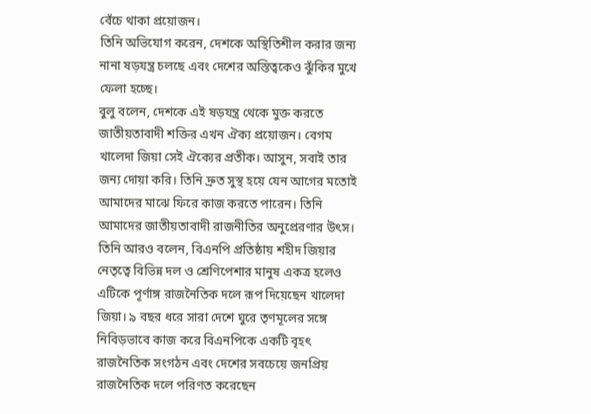বেঁচে থাকা প্রয়োজন।
তিনি অভিযোগ করেন, দেশকে অস্থিতিশীল করার জন্য নানা ষড়যন্ত্র চলছে এবং দেশের অস্তিত্বকেও ঝুঁকির মুখে ফেলা হচ্ছে।
বুলু বলেন, দেশকে এই ষড়যন্ত্র থেকে মুক্ত করতে জাতীয়তাবাদী শক্তির এখন ঐক্য প্রয়োজন। বেগম খালেদা জিয়া সেই ঐক্যের প্রতীক। আসুন, সবাই তার জন্য দোয়া করি। তিনি দ্রুত সুস্থ হয়ে যেন আগের মতোই আমাদের মাঝে ফিরে কাজ করতে পারেন। তিনি আমাদের জাতীয়তাবাদী রাজনীতির অনুপ্রেরণার উৎস।
তিনি আরও বলেন, বিএনপি প্রতিষ্ঠায় শহীদ জিয়ার নেতৃত্বে বিভিন্ন দল ও শ্রেণিপেশার মানুষ একত্র হলেও এটিকে পূর্ণাঙ্গ রাজনৈতিক দলে রূপ দিয়েছেন খালেদা জিয়া। ৯ বছর ধরে সারা দেশে ঘুরে তৃণমূলের সঙ্গে নিবিড়ভাবে কাজ করে বিএনপিকে একটি বৃহৎ রাজনৈতিক সংগঠন এবং দেশের সবচেয়ে জনপ্রিয় রাজনৈতিক দলে পরিণত করেছেন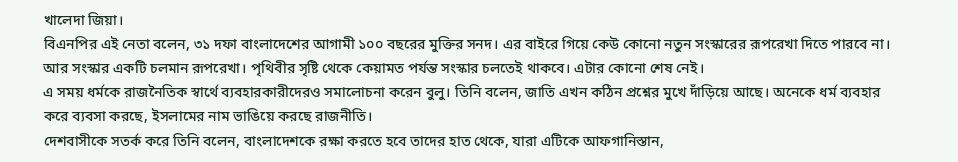খালেদা জিয়া।
বিএনপির এই নেতা বলেন, ৩১ দফা বাংলাদেশের আগামী ১০০ বছরের মুক্তির সনদ। এর বাইরে গিয়ে কেউ কোনো নতুন সংস্কারের রূপরেখা দিতে পারবে না। আর সংস্কার একটি চলমান রূপরেখা। পৃথিবীর সৃষ্টি থেকে কেয়ামত পর্যন্ত সংস্কার চলতেই থাকবে। এটার কোনো শেষ নেই।
এ সময় ধর্মকে রাজনৈতিক স্বার্থে ব্যবহারকারীদেরও সমালোচনা করেন বুলু। তিনি বলেন, জাতি এখন কঠিন প্রশ্নের মুখে দাঁড়িয়ে আছে। অনেকে ধর্ম ব্যবহার করে ব্যবসা করছে, ইসলামের নাম ভাঙিয়ে করছে রাজনীতি।
দেশবাসীকে সতর্ক করে তিনি বলেন, বাংলাদেশকে রক্ষা করতে হবে তাদের হাত থেকে, যারা এটিকে আফগানিস্তান,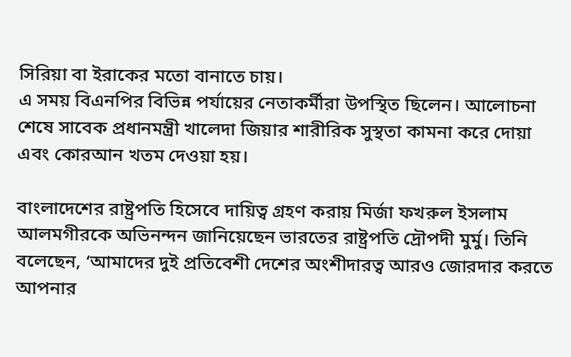সিরিয়া বা ইরাকের মতো বানাতে চায়।
এ সময় বিএনপির বিভিন্ন পর্যায়ের নেতাকর্মীরা উপস্থিত ছিলেন। আলোচনা শেষে সাবেক প্রধানমন্ত্রী খালেদা জিয়ার শারীরিক সুস্থতা কামনা করে দোয়া এবং কোরআন খতম দেওয়া হয়।

বাংলাদেশের রাষ্ট্রপতি হিসেবে দায়িত্ব গ্রহণ করায় মির্জা ফখরুল ইসলাম আলমগীরকে অভিনন্দন জানিয়েছেন ভারতের রাষ্ট্রপতি দ্রৌপদী মুর্মু। তিনি বলেছেন, ‘আমাদের দুই প্রতিবেশী দেশের অংশীদারত্ব আরও জোরদার করতে আপনার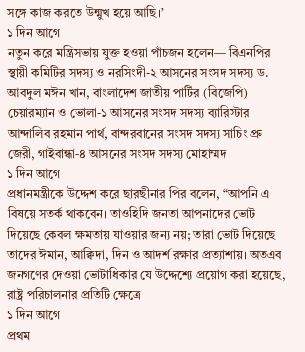সঙ্গে কাজ করতে উন্মুখ হয়ে আছি।’
১ দিন আগে
নতুন করে মন্ত্রিসভায় যুক্ত হওয়া পাঁচজন হলেন— বিএনপির স্থায়ী কমিটির সদস্য ও নরসিংদী-২ আসনের সংসদ সদস্য ড. আবদুল মঈন খান, বাংলাদেশ জাতীয় পার্টির (বিজেপি) চেয়ারম্যান ও ভোলা-১ আসনের সংসদ সদস্য ব্যারিস্টার আন্দালিব রহমান পার্থ, বান্দরবানের সংসদ সদস্য সাচিং প্রু জেরী, গাইবান্ধা-৪ আসনের সংসদ সদস্য মোহাম্মদ
১ দিন আগে
প্রধানমন্ত্রীকে উদ্দেশ করে ছারছীনার পির বলেন, “আপনি এ বিষয়ে সতর্ক থাকবেন। তাওহিদি জনতা আপনাদের ভোট দিয়েছে কেবল ক্ষমতায় যাওয়ার জন্য নয়; তারা ভোট দিয়েছে তাদের ঈমান, আক্বিদা, দিন ও আদর্শ রক্ষার প্রত্যাশায়। অতএব জনগণের দেওয়া ভোটাধিকার যে উদ্দেশ্যে প্রয়োগ করা হয়েছে, রাষ্ট্র পরিচালনার প্রতিটি ক্ষেত্রে
১ দিন আগে
প্রথম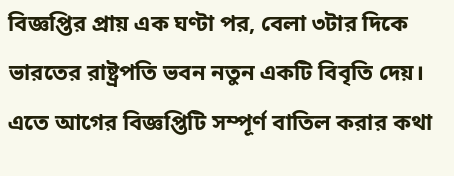বিজ্ঞপ্তির প্রায় এক ঘণ্টা পর, বেলা ৩টার দিকে ভারতের রাষ্ট্রপতি ভবন নতুন একটি বিবৃতি দেয়। এতে আগের বিজ্ঞপ্তিটি সম্পূর্ণ বাতিল করার কথা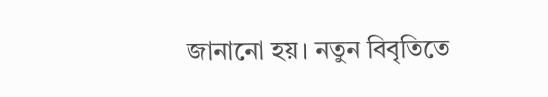জানানো হয়। নতুন বিবৃতিতে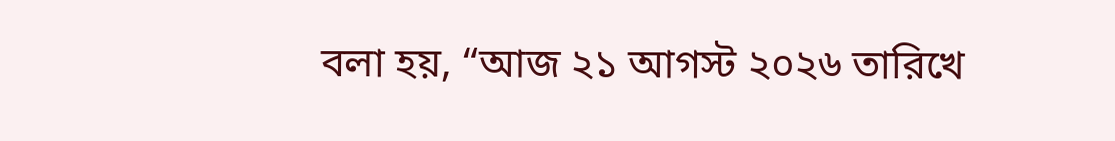বলা হয়, “আজ ২১ আগস্ট ২০২৬ তারিখে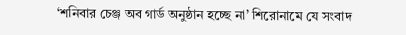‘শনিবার চেঞ্জ অব গার্ড অনুষ্ঠান হচ্ছে না’ শিরোনামে যে সংবাদ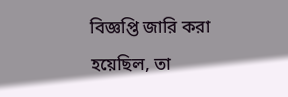বিজ্ঞপ্তি জারি করা হয়েছিল, তা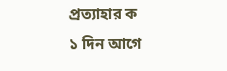প্রত্যাহার ক
১ দিন আগে